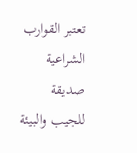تعتبر القوارب الشراعية صديقة للجيب والبيئة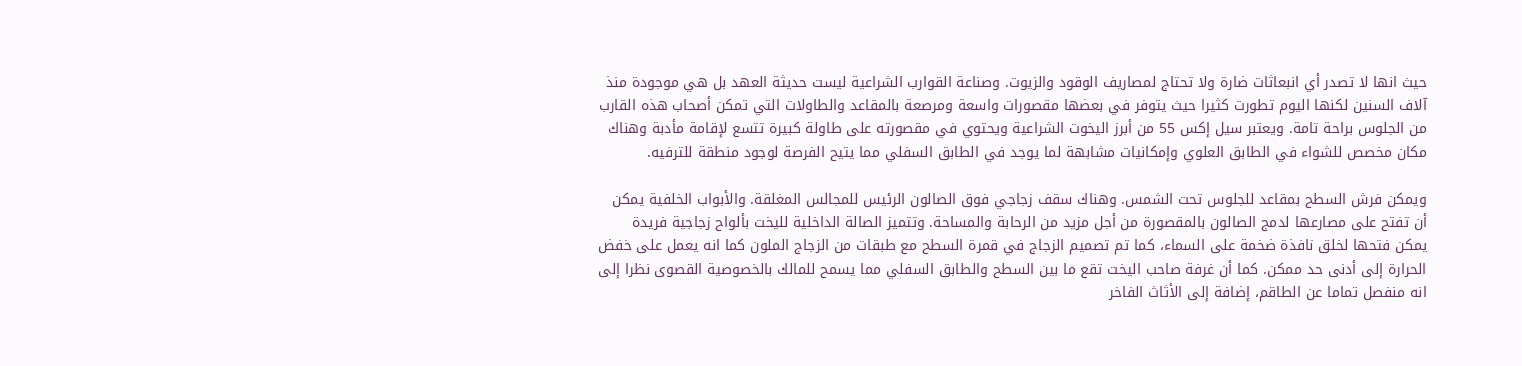حيث انها لا تصدر أي انبعاثات ضارة ولا تحتاج لمصاريف الوقود والزيوت. وصناعة القوارب الشراعية ليست حديثة العهد بل هي موجودة منذ آلاف السنين لكنها اليوم تطورت كثيرا حيث يتوفر في بعضها مقصورات واسعة ومرصعة بالمقاعد والطاولات التي تمكن أصحاب هذه القارب من الجلوس براحة تامة. ويعتبر سيل إكس 55 من أبرز اليخوت الشراعية ويحتوي في مقصورته على طاولة كبيرة تتسع لإقامة مأدبة وهناك مكان مخصص للشواء في الطابق العلوي وإمكانيات مشابهة لما يوجد في الطابق السفلي مما يتيح الفرصة لوجود منطقة للترفيه.

ويمكن فرش السطح بمقاعد للجلوس تحت الشمس. وهناك سقف زجاجي فوق الصالون الرئيس للمجالس المغلقة. والأبواب الخلفية يمكن أن تفتح على مصارعها لدمج الصالون بالمقصورة من أجل مزيد من الرحابة والمساحة. وتتميز الصالة الداخلية لليخت بألواح زجاجية فريدة يمكن فتحها لخلق نافذة ضخمة على السماء، كما تم تصميم الزجاج في قمرة السطح مع طبقات من الزجاج الملون كما انه يعمل على خفض الحرارة إلى أدنى حد ممكن. كما أن غرفة صاحب اليخت تقع ما بين السطح والطابق السفلي مما يسمح للمالك بالخصوصية القصوى نظرا إلى انه منفصل تماما عن الطاقم، إضافة إلى الأثاث الفاخر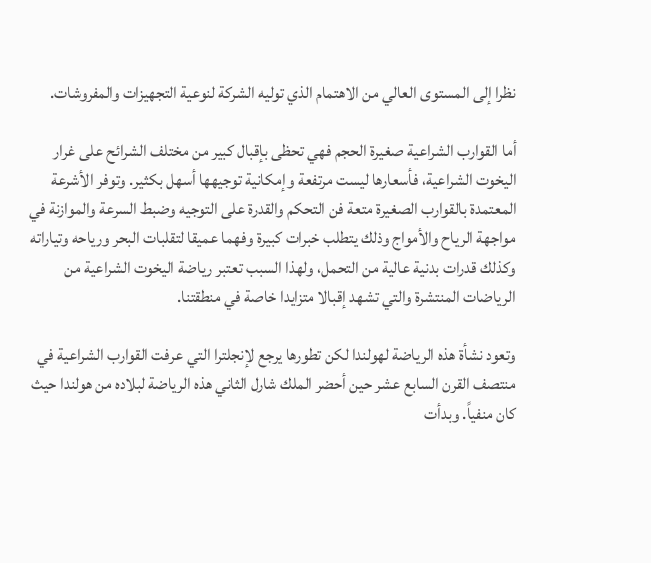نظرا إلى المستوى العالي من الاهتمام الذي توليه الشركة لنوعية التجهيزات والمفروشات.

أما القوارب الشراعية صغيرة الحجم فهي تحظى بإقبال كبير من مختلف الشرائح على غرار اليخوت الشراعية، فأسعارها ليست مرتفعة وإمكانية توجيهها أسهل بكثير. وتوفر الأشرعة المعتمدة بالقوارب الصغيرة متعة فن التحكم والقدرة على التوجيه وضبط السرعة والموازنة في مواجهة الرياح والأمواج وذلك يتطلب خبرات كبيرة وفهما عميقا لتقلبات البحر ورياحه وتياراته وكذلك قدرات بدنية عالية من التحمل، ولهذا السبب تعتبر رياضة اليخوت الشراعية من الرياضات المنتشرة والتي تشهد إقبالا متزايدا خاصة في منطقتنا.

وتعود نشأة هذه الرياضة لهولندا لكن تطورها يرجع لإنجلترا التي عرفت القوارب الشراعية في منتصف القرن السابع عشر حين أحضر الملك شارل الثاني هذه الرياضة لبلاده من هولندا حيث كان منفياً. وبدأت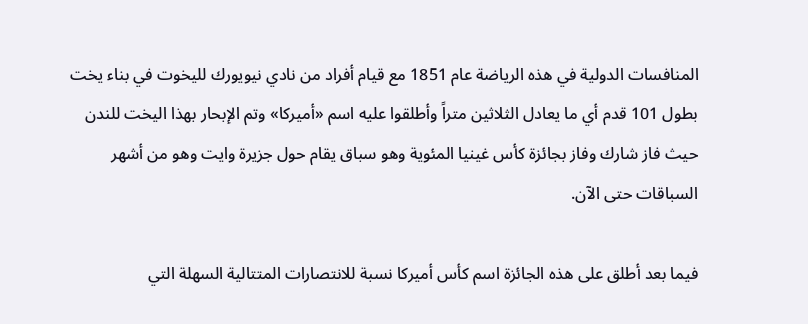المنافسات الدولية في هذه الرياضة عام 1851 مع قيام أفراد من نادي نيويورك لليخوت في بناء يخت بطول 101 قدم أي ما يعادل الثلاثين متراً وأطلقوا عليه اسم «أميركا» وتم الإبحار بهذا اليخت للندن حيث فاز شارك وفاز بجائزة كأس غينيا المئوية وهو سباق يقام حول جزيرة وايت وهو من أشهر السباقات حتى الآن.

فيما بعد أطلق على هذه الجائزة اسم كأس أميركا نسبة للانتصارات المتتالية السهلة التي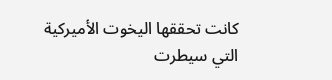كانت تحققها اليخوت الأميركية التي سيطرت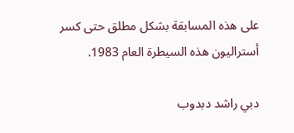على هذه المسابقة بشكل مطلق حتى كسر أستراليون هذه السيطرة العام 1983.

دبي راشد دبدوب